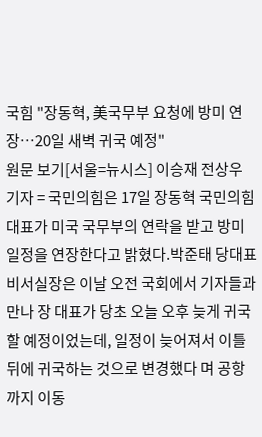국힘 "장동혁, 美국무부 요청에 방미 연장…20일 새벽 귀국 예정"
원문 보기[서울=뉴시스] 이승재 전상우 기자 = 국민의힘은 17일 장동혁 국민의힘 대표가 미국 국무부의 연락을 받고 방미 일정을 연장한다고 밝혔다.박준태 당대표 비서실장은 이날 오전 국회에서 기자들과 만나 장 대표가 당초 오늘 오후 늦게 귀국할 예정이었는데, 일정이 늦어져서 이틀 뒤에 귀국하는 것으로 변경했다 며 공항까지 이동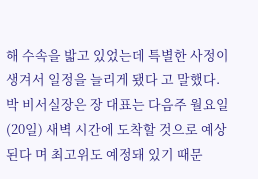해 수속을 밟고 있었는데 특별한 사정이 생겨서 일정을 늘리게 됐다 고 말했다.박 비서실장은 장 대표는 다음주 월요일(20일) 새벽 시간에 도착할 것으로 예상된다 며 최고위도 예정돼 있기 때문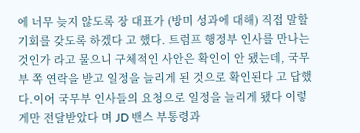에 너무 늦지 않도록 장 대표가 (방미 성과에 대해) 직접 말할 기회를 갖도록 하겠다 고 했다. 트럼프 행정부 인사를 만나는 것인가 라고 물으니 구체적인 사안은 확인이 안 됐는데, 국무부 쪽 연락을 받고 일정을 늘리게 된 것으로 확인된다 고 답했다.이어 국무부 인사들의 요청으로 일정을 늘리게 됐다 이렇게만 전달받았다 며 JD 밴스 부통령과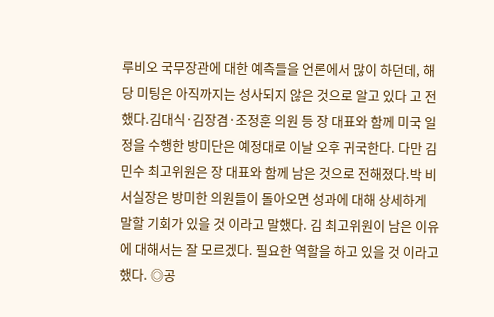루비오 국무장관에 대한 예측들을 언론에서 많이 하던데, 해당 미팅은 아직까지는 성사되지 않은 것으로 알고 있다 고 전했다.김대식·김장겸·조정훈 의원 등 장 대표와 함께 미국 일정을 수행한 방미단은 예정대로 이날 오후 귀국한다. 다만 김민수 최고위원은 장 대표와 함께 남은 것으로 전해졌다.박 비서실장은 방미한 의원들이 돌아오면 성과에 대해 상세하게 말할 기회가 있을 것 이라고 말했다. 김 최고위원이 남은 이유에 대해서는 잘 모르겠다. 필요한 역할을 하고 있을 것 이라고 했다. ◎공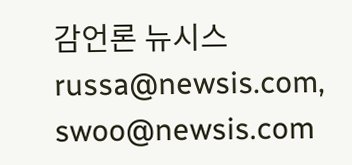감언론 뉴시스 russa@newsis.com, swoo@newsis.com